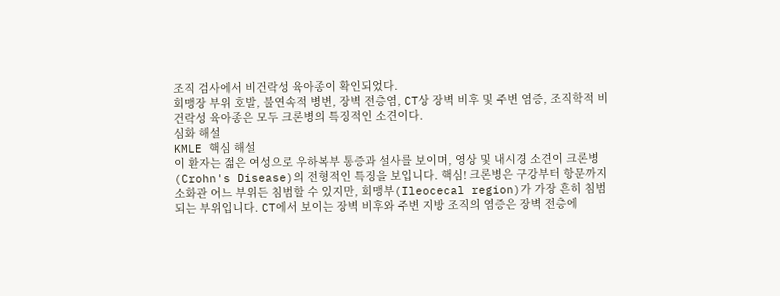조직 검사에서 비건락성 육아종이 확인되었다.
회맹장 부위 호발, 불연속적 병변, 장벽 전층염, CT상 장벽 비후 및 주변 염증, 조직학적 비건락성 육아종은 모두 크론병의 특징적인 소견이다.
심화 해설
KMLE 핵심 해설
이 환자는 젊은 여성으로 우하복부 통증과 설사를 보이며, 영상 및 내시경 소견이 크론병(Crohn's Disease)의 전형적인 특징을 보입니다. 핵심! 크론병은 구강부터 항문까지 소화관 어느 부위든 침범할 수 있지만, 회맹부(Ileocecal region)가 가장 흔히 침범되는 부위입니다. CT에서 보이는 장벽 비후와 주변 지방 조직의 염증은 장벽 전층에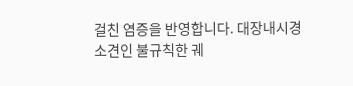걸친 염증을 반영합니다. 대장내시경 소견인 불규칙한 궤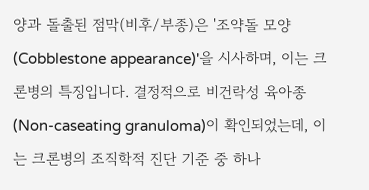양과 돌출된 점막(비후/부종)은 '조약돌 모양(Cobblestone appearance)'을 시사하며, 이는 크론병의 특징입니다. 결정적으로 비건락성 육아종(Non-caseating granuloma)이 확인되었는데, 이는 크론병의 조직학적 진단 기준 중 하나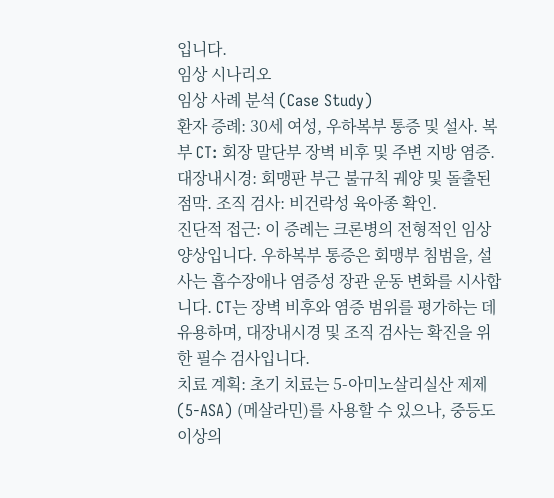입니다.
임상 시나리오
임상 사례 분석 (Case Study)
환자 증례: 30세 여성, 우하복부 통증 및 설사. 복부 CT: 회장 말단부 장벽 비후 및 주변 지방 염증. 대장내시경: 회맹판 부근 불규칙 궤양 및 돌출된 점막. 조직 검사: 비건락성 육아종 확인.
진단적 접근: 이 증례는 크론병의 전형적인 임상 양상입니다. 우하복부 통증은 회맹부 침범을, 설사는 흡수장애나 염증성 장관 운동 변화를 시사합니다. CT는 장벽 비후와 염증 범위를 평가하는 데 유용하며, 대장내시경 및 조직 검사는 확진을 위한 필수 검사입니다.
치료 계획: 초기 치료는 5-아미노살리실산 제제(5-ASA) (메살라민)를 사용할 수 있으나, 중등도 이상의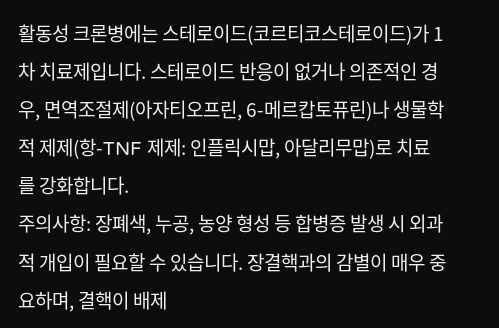활동성 크론병에는 스테로이드(코르티코스테로이드)가 1차 치료제입니다. 스테로이드 반응이 없거나 의존적인 경우, 면역조절제(아자티오프린, 6-메르캅토퓨린)나 생물학적 제제(항-TNF 제제: 인플릭시맙, 아달리무맙)로 치료를 강화합니다.
주의사항: 장폐색, 누공, 농양 형성 등 합병증 발생 시 외과적 개입이 필요할 수 있습니다. 장결핵과의 감별이 매우 중요하며, 결핵이 배제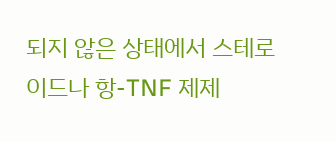되지 않은 상태에서 스테로이드나 항-TNF 제제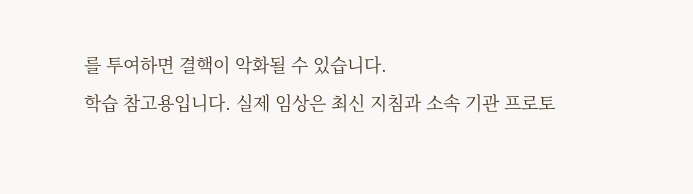를 투여하면 결핵이 악화될 수 있습니다.
학습 참고용입니다. 실제 임상은 최신 지침과 소속 기관 프로토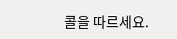콜을 따르세요.